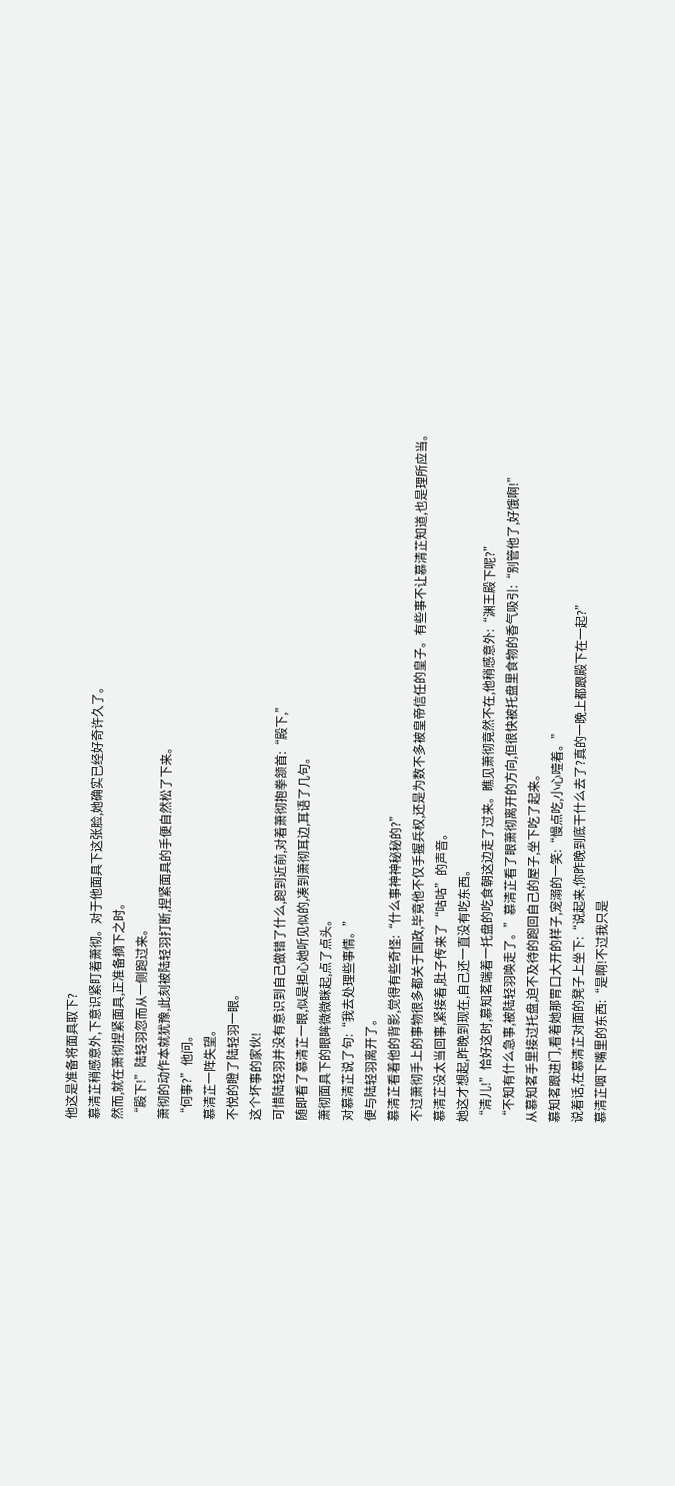他这是准备将面具取下?
慕清芷稍感意外,下意识紧盯着萧彻。对于他面具下这张脸,她确实已经好奇许久了。
然而,就在萧彻捏紧面具,正准备摘下之时。
“殿下!”陆轻羽忽而从一侧跑过来。
萧彻的动作本就犹豫,此刻被陆轻羽打断,捏紧面具的手便自然松了下来。
“何事?”他问。
慕清芷一阵失望。
不悦的瞪了陆轻羽一眼。
这个坏事的家伙!
可惜陆轻羽并没有意识到自己做错了什么,跑到近前,对着萧彻抱拳颔首:“殿下,”
随即看了慕清芷一眼,似是担心她听见似的,凑到萧彻耳边,耳语了几句。
萧彻面具下的眼眸微微眯起,点了点头。
对慕清芷说了句:“我去处理些事情。”
便与陆轻羽离开了。
慕清芷看着他的背影,觉得有些奇怪:“什么事神神秘秘的?”
不过萧彻手上的事物很多都关于国政,毕竟他不仅手握兵权,还是为数不多被皇帝信任的皇子。有些事不让慕清芷知道,也是理所应当。
慕清芷没太当回事,紧接着,肚子传来了“咕咕”的声音。
她这才想起,昨晚到现在,自己还一直没有吃东西。
“清儿!”恰好这时,慕知茗端着一托盘的吃食朝这边走了过来。瞧见萧彻竟然不在,他稍感意外:“渊王殿下呢?”
“不知有什么急事,被陆轻羽唤走了。”慕清芷看了眼萧彻离开的方向,但很快被托盘里食物的香气吸引:“别管他了,好饿啊!”
从慕知茗手里接过托盘,迫不及待的跑回自己的屋子,坐下吃了起来。
慕知茗跟进门,看着她那胃口大开的样子,宠溺的一笑:“慢点吃,小心噎着。”
说着话,在慕清芷对面的凳子上坐下:“说起来,你昨晚到底干什么去了?真的一晚上都跟殿下在一起?”
慕清芷咽下嘴里的东西:“是啊!不过我只是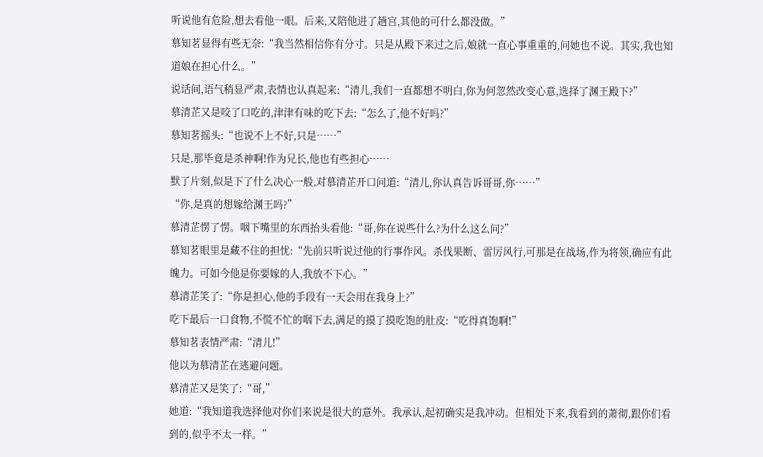听说他有危险,想去看他一眼。后来,又陪他进了趟宫,其他的可什么都没做。”
慕知茗显得有些无奈:“我当然相信你有分寸。只是从殿下来过之后,娘就一直心事重重的,问她也不说。其实,我也知道娘在担心什么。”
说话间,语气稍显严肃,表情也认真起来:“清儿,我们一直都想不明白,你为何忽然改变心意,选择了渊王殿下?”
慕清芷又是咬了口吃的,津津有味的吃下去:“怎么了,他不好吗?”
慕知茗摇头:“也说不上不好,只是……”
只是,那毕竟是杀神啊!作为兄长,他也有些担心……
默了片刻,似是下了什么决心一般,对慕清芷开口问道:“清儿,你认真告诉哥哥,你……”
“你,是真的想嫁给渊王吗?”
慕清芷愣了愣。咽下嘴里的东西抬头看他:“哥,你在说些什么?为什么这么问?”
慕知茗眼里是藏不住的担忧:“先前只听说过他的行事作风。杀伐果断、雷厉风行,可那是在战场,作为将领,确应有此魄力。可如今他是你要嫁的人,我放不下心。”
慕清芷笑了:“你是担心,他的手段有一天会用在我身上?”
吃下最后一口食物,不慌不忙的咽下去,满足的摸了摸吃饱的肚皮:“吃得真饱啊!”
慕知茗表情严肃:“清儿!”
他以为慕清芷在逃避问题。
慕清芷又是笑了:“哥,”
她道:“我知道我选择他对你们来说是很大的意外。我承认,起初确实是我冲动。但相处下来,我看到的萧彻,跟你们看到的,似乎不太一样。”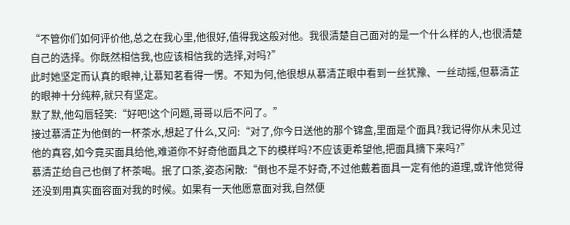“不管你们如何评价他,总之在我心里,他很好,值得我这般对他。我很清楚自己面对的是一个什么样的人,也很清楚自己的选择。你既然相信我,也应该相信我的选择,对吗?”
此时她坚定而认真的眼神,让慕知茗看得一愣。不知为何,他很想从慕清芷眼中看到一丝犹豫、一丝动摇,但慕清芷的眼神十分纯粹,就只有坚定。
默了默,他勾唇轻笑:“好吧!这个问题,哥哥以后不问了。”
接过慕清芷为他倒的一杯茶水,想起了什么,又问:“对了,你今日送他的那个锦盒,里面是个面具?我记得你从未见过他的真容,如今竟买面具给他,难道你不好奇他面具之下的模样吗?不应该更希望他,把面具摘下来吗?”
慕清芷给自己也倒了杯茶喝。抿了口茶,姿态闲散:“倒也不是不好奇,不过他戴着面具一定有他的道理,或许他觉得还没到用真实面容面对我的时候。如果有一天他愿意面对我,自然便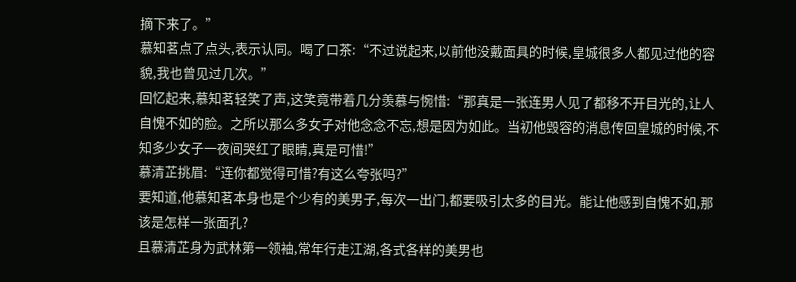摘下来了。”
慕知茗点了点头,表示认同。喝了口茶:“不过说起来,以前他没戴面具的时候,皇城很多人都见过他的容貌,我也曾见过几次。”
回忆起来,慕知茗轻笑了声,这笑竟带着几分羡慕与惋惜:“那真是一张连男人见了都移不开目光的,让人自愧不如的脸。之所以那么多女子对他念念不忘,想是因为如此。当初他毁容的消息传回皇城的时候,不知多少女子一夜间哭红了眼睛,真是可惜!”
慕清芷挑眉:“连你都觉得可惜?有这么夸张吗?”
要知道,他慕知茗本身也是个少有的美男子,每次一出门,都要吸引太多的目光。能让他感到自愧不如,那该是怎样一张面孔?
且慕清芷身为武林第一领袖,常年行走江湖,各式各样的美男也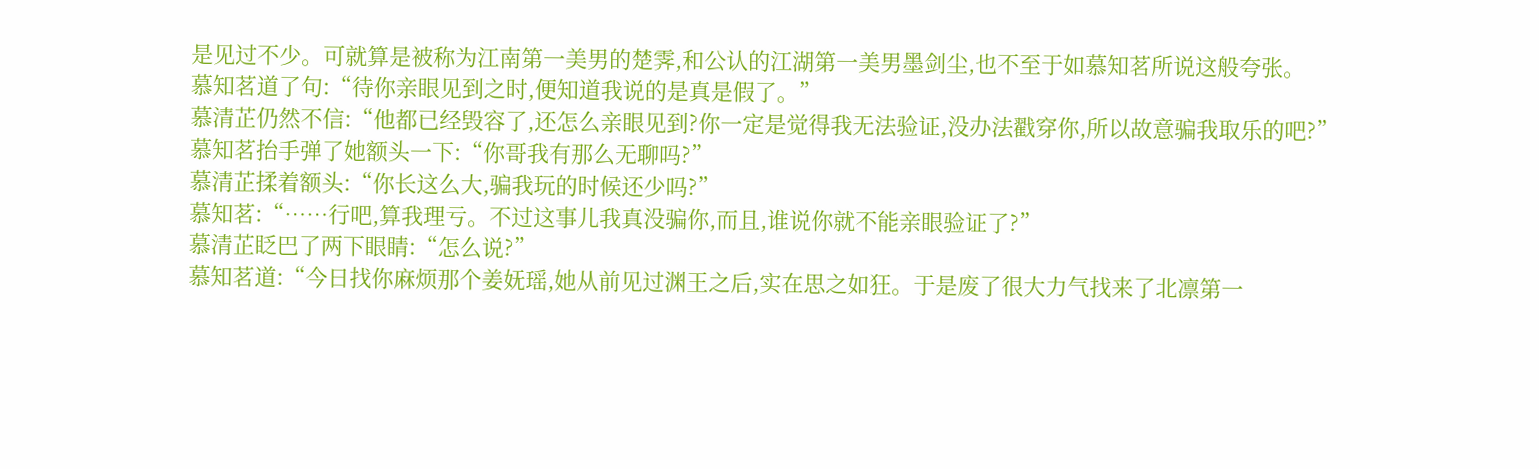是见过不少。可就算是被称为江南第一美男的楚霁,和公认的江湖第一美男墨剑尘,也不至于如慕知茗所说这般夸张。
慕知茗道了句:“待你亲眼见到之时,便知道我说的是真是假了。”
慕清芷仍然不信:“他都已经毁容了,还怎么亲眼见到?你一定是觉得我无法验证,没办法戳穿你,所以故意骗我取乐的吧?”
慕知茗抬手弹了她额头一下:“你哥我有那么无聊吗?”
慕清芷揉着额头:“你长这么大,骗我玩的时候还少吗?”
慕知茗:“……行吧,算我理亏。不过这事儿我真没骗你,而且,谁说你就不能亲眼验证了?”
慕清芷眨巴了两下眼睛:“怎么说?”
慕知茗道:“今日找你麻烦那个姜妩瑶,她从前见过渊王之后,实在思之如狂。于是废了很大力气找来了北凛第一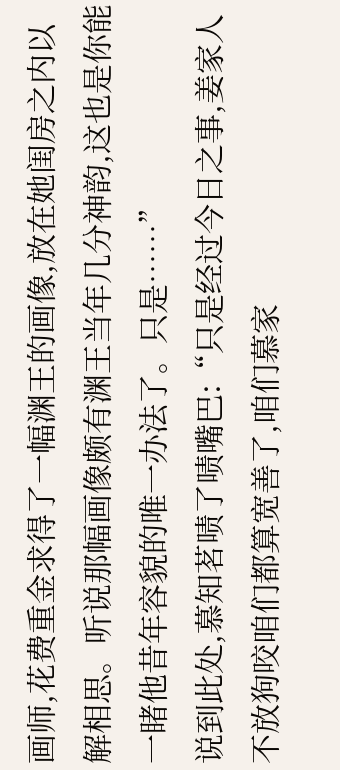画师,花费重金求得了一幅渊王的画像,放在她闺房之内以解相思。听说那幅画像颇有渊王当年几分神韵,这也是你能一睹他昔年容貌的唯一办法了。只是……”
说到此处,慕知茗啧了啧嘴巴:“只是经过今日之事,姜家人不放狗咬咱们都算宽善了,咱们慕家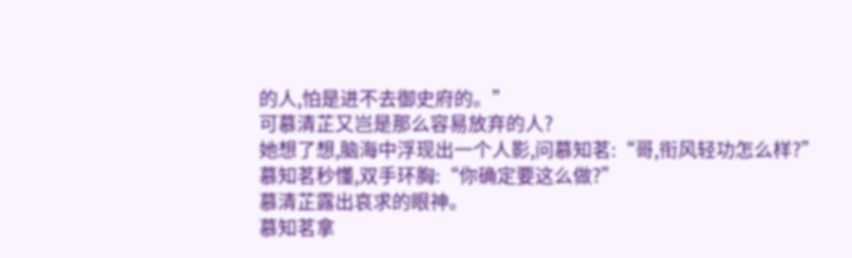的人,怕是进不去御史府的。”
可慕清芷又岂是那么容易放弃的人?
她想了想,脑海中浮现出一个人影,问慕知茗:“哥,衔风轻功怎么样?”
慕知茗秒懂,双手环胸:“你确定要这么做?”
慕清芷露出哀求的眼神。
慕知茗拿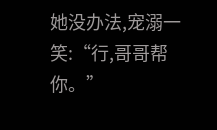她没办法,宠溺一笑:“行,哥哥帮你。”